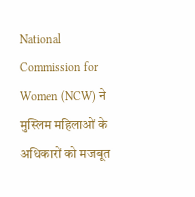National Commission for Women (NCW) ने मुस्लिम महिलाओं के अधिकारों को मजबूत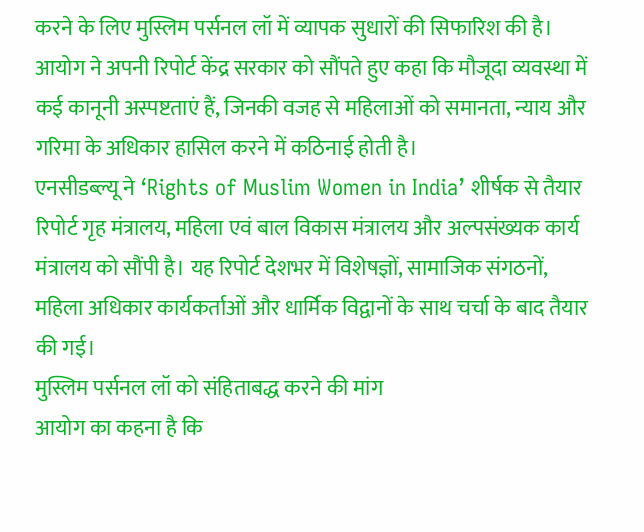करने के लिए मुस्लिम पर्सनल लॉ में व्यापक सुधारों की सिफारिश की है। आयोग ने अपनी रिपोर्ट केंद्र सरकार को सौंपते हुए कहा कि मौजूदा व्यवस्था में कई कानूनी अस्पष्टताएं हैं, जिनकी वजह से महिलाओं को समानता, न्याय और गरिमा के अधिकार हासिल करने में कठिनाई होती है।
एनसीडब्ल्यू ने ‘Rights of Muslim Women in India’ शीर्षक से तैयार रिपोर्ट गृह मंत्रालय, महिला एवं बाल विकास मंत्रालय और अल्पसंख्यक कार्य मंत्रालय को सौंपी है। यह रिपोर्ट देशभर में विशेषज्ञों, सामाजिक संगठनों, महिला अधिकार कार्यकर्ताओं और धार्मिक विद्वानों के साथ चर्चा के बाद तैयार की गई।
मुस्लिम पर्सनल लॉ को संहिताबद्ध करने की मांग
आयोग का कहना है कि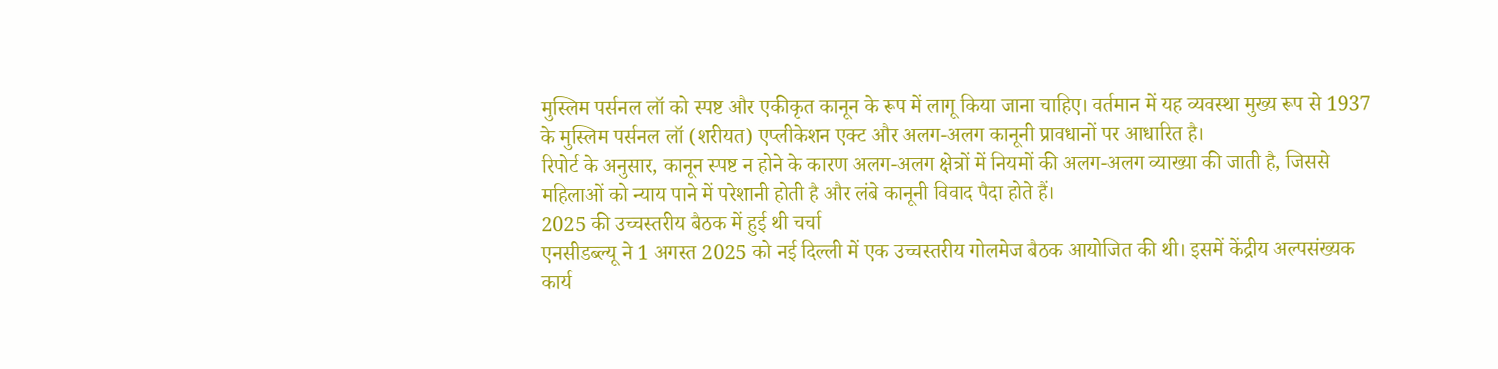मुस्लिम पर्सनल लॉ को स्पष्ट और एकीकृत कानून के रूप में लागू किया जाना चाहिए। वर्तमान में यह व्यवस्था मुख्य रूप से 1937 के मुस्लिम पर्सनल लॉ (शरीयत) एप्लीकेशन एक्ट और अलग-अलग कानूनी प्रावधानों पर आधारित है।
रिपोर्ट के अनुसार, कानून स्पष्ट न होने के कारण अलग-अलग क्षेत्रों में नियमों की अलग-अलग व्याख्या की जाती है, जिससे महिलाओं को न्याय पाने में परेशानी होती है और लंबे कानूनी विवाद पैदा होते हैं।
2025 की उच्चस्तरीय बैठक में हुई थी चर्चा
एनसीडब्ल्यू ने 1 अगस्त 2025 को नई दिल्ली में एक उच्चस्तरीय गोलमेज बैठक आयोजित की थी। इसमें केंद्रीय अल्पसंख्यक कार्य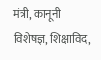मंत्री, कानूनी विशेषज्ञ, शिक्षाविद,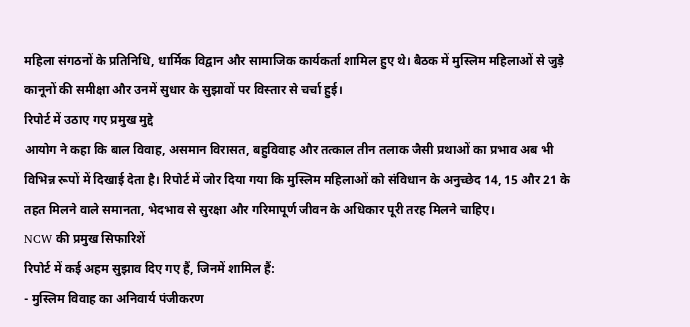महिला संगठनों के प्रतिनिधि, धार्मिक विद्वान और सामाजिक कार्यकर्ता शामिल हुए थे। बैठक में मुस्लिम महिलाओं से जुड़े कानूनों की समीक्षा और उनमें सुधार के सुझावों पर विस्तार से चर्चा हुई।
रिपोर्ट में उठाए गए प्रमुख मुद्दे
आयोग ने कहा कि बाल विवाह, असमान विरासत, बहुविवाह और तत्काल तीन तलाक जैसी प्रथाओं का प्रभाव अब भी विभिन्न रूपों में दिखाई देता है। रिपोर्ट में जोर दिया गया कि मुस्लिम महिलाओं को संविधान के अनुच्छेद 14, 15 और 21 के तहत मिलने वाले समानता, भेदभाव से सुरक्षा और गरिमापूर्ण जीवन के अधिकार पूरी तरह मिलने चाहिए।
NCW की प्रमुख सिफारिशें
रिपोर्ट में कई अहम सुझाव दिए गए हैं, जिनमें शामिल हैं:
- मुस्लिम विवाह का अनिवार्य पंजीकरण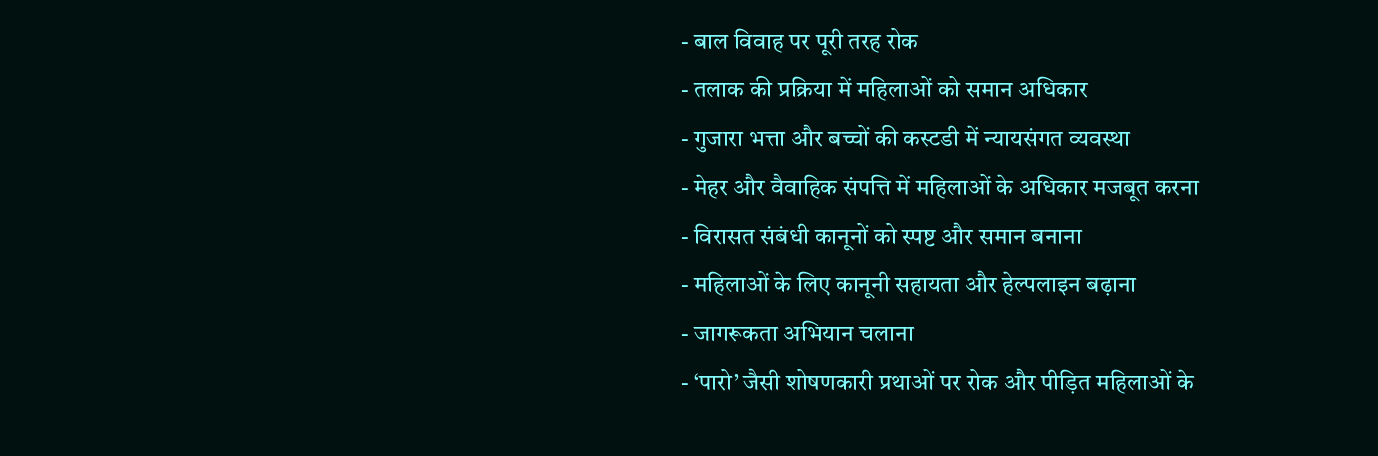- बाल विवाह पर पूरी तरह रोक
- तलाक की प्रक्रिया में महिलाओं को समान अधिकार
- गुजारा भत्ता और बच्चों की कस्टडी में न्यायसंगत व्यवस्था
- मेहर और वैवाहिक संपत्ति में महिलाओं के अधिकार मजबूत करना
- विरासत संबंधी कानूनों को स्पष्ट और समान बनाना
- महिलाओं के लिए कानूनी सहायता और हेल्पलाइन बढ़ाना
- जागरूकता अभियान चलाना
- ‘पारो’ जैसी शोषणकारी प्रथाओं पर रोक और पीड़ित महिलाओं के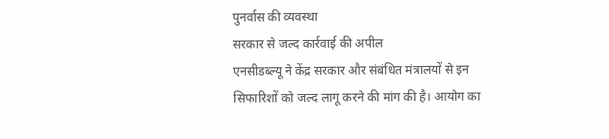पुनर्वास की व्यवस्था
सरकार से जल्द कार्रवाई की अपील
एनसीडब्ल्यू ने केंद्र सरकार और संबंधित मंत्रालयों से इन सिफारिशों को जल्द लागू करने की मांग की है। आयोग का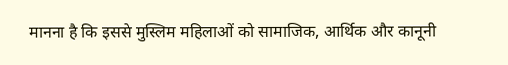मानना है कि इससे मुस्लिम महिलाओं को सामाजिक, आर्थिक और कानूनी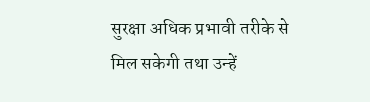सुरक्षा अधिक प्रभावी तरीके से मिल सकेगी तथा उन्हें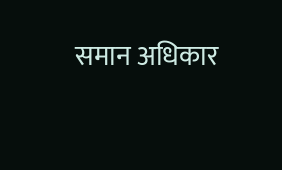समान अधिकार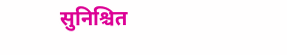सुनिश्चित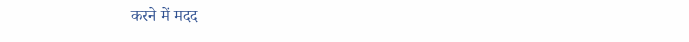करने में मदद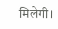मिलेगी।